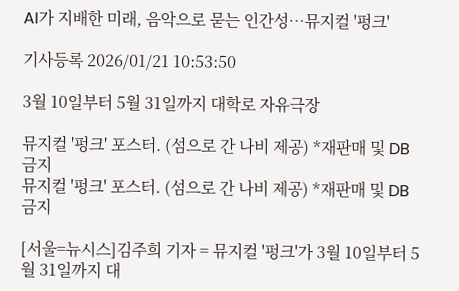AI가 지배한 미래, 음악으로 묻는 인간성…뮤지컬 '펑크'

기사등록 2026/01/21 10:53:50

3월 10일부터 5월 31일까지 대학로 자유극장

뮤지컬 '펑크' 포스터. (섬으로 간 나비 제공) *재판매 및 DB 금지
뮤지컬 '펑크' 포스터. (섬으로 간 나비 제공) *재판매 및 DB 금지

[서울=뉴시스]김주희 기자 = 뮤지컬 '펑크'가 3월 10일부터 5월 31일까지 대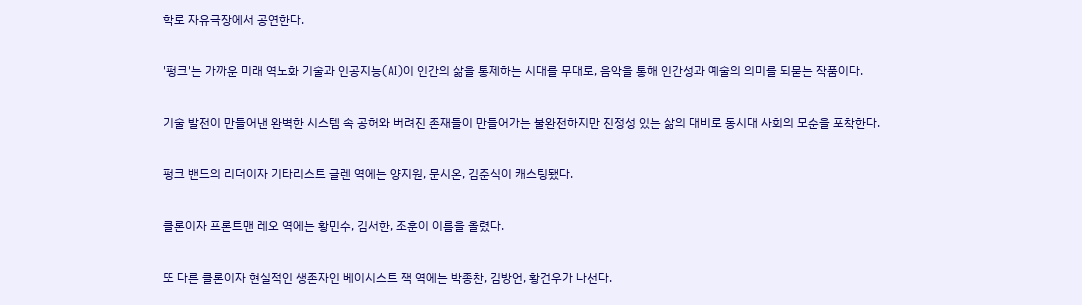학로 자유극장에서 공연한다.

'펑크'는 가까운 미래 역노화 기술과 인공지능(AI)이 인간의 삶을 통제하는 시대를 무대로, 음악을 통해 인간성과 예술의 의미를 되묻는 작품이다.

기술 발전이 만들어낸 완벽한 시스템 속 공허와 버려진 존재들이 만들어가는 불완전하지만 진정성 있는 삶의 대비로 동시대 사회의 모순을 포착한다.

펑크 밴드의 리더이자 기타리스트 글렌 역에는 양지원, 문시온, 김준식이 캐스팅됐다.

클론이자 프론트맨 레오 역에는 황민수, 김서한, 조훈이 이름을 올렸다.

또 다른 클론이자 현실적인 생존자인 베이시스트 잭 역에는 박종찬, 김방언, 황건우가 나선다.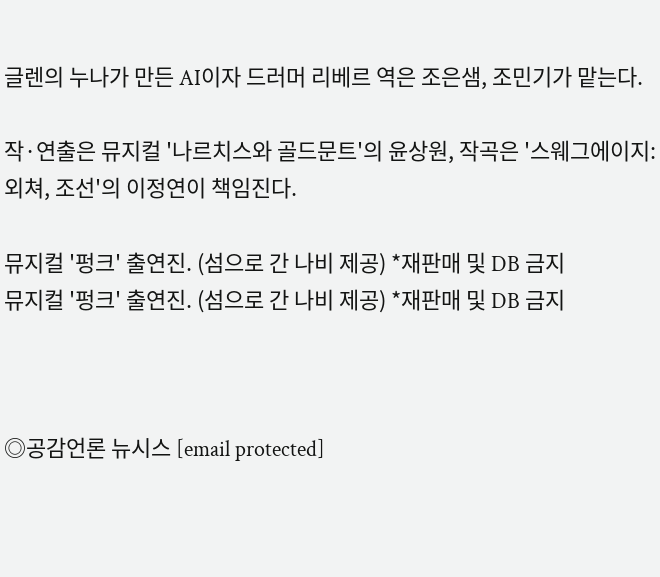글렌의 누나가 만든 AI이자 드러머 리베르 역은 조은샘, 조민기가 맡는다.

작·연출은 뮤지컬 '나르치스와 골드문트'의 윤상원, 작곡은 '스웨그에이지: 외쳐, 조선'의 이정연이 책임진다.

뮤지컬 '펑크' 출연진. (섬으로 간 나비 제공) *재판매 및 DB 금지
뮤지컬 '펑크' 출연진. (섬으로 간 나비 제공) *재판매 및 DB 금지



◎공감언론 뉴시스 [email protected]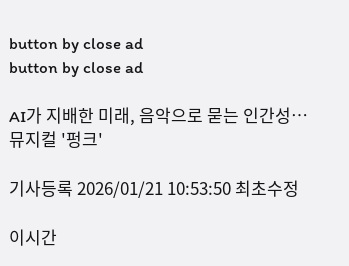button by close ad
button by close ad

AI가 지배한 미래, 음악으로 묻는 인간성…뮤지컬 '펑크'

기사등록 2026/01/21 10:53:50 최초수정

이시간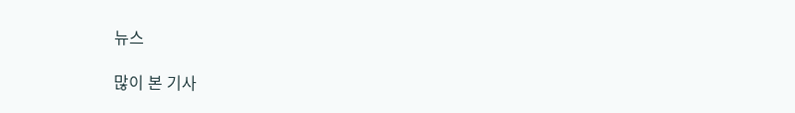뉴스

많이 본 기사